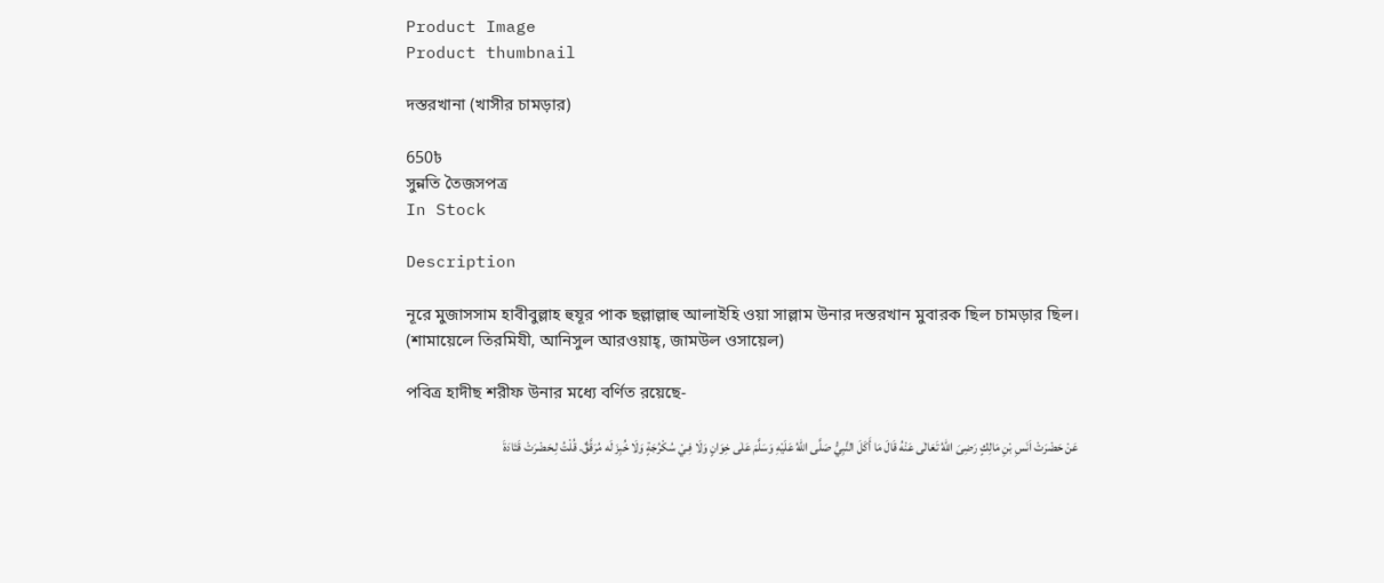Product Image
Product thumbnail

দস্তরখানা (খাসীর চামড়ার)

650৳
সুন্নতি তৈজসপত্র
In Stock

Description

নূরে মুজাসসাম হাবীবুল্লাহ হুযূর পাক ছল্লাল্লাহু আলাইহি ওয়া সাল্লাম উনার দস্তরখান মুবারক ছিল চামড়ার ছিল। (শামায়েলে তিরমিযী, আনিসুল আরওয়াহ্, জামউল ওসায়েল)

পবিত্র হাদীছ শরীফ উনার মধ্যে বর্ণিত রয়েছে-

عَنْ حَضْرَتْ اَنَسِ بْنِ مَالِكٍ رَضِىَ اللهُ تَعَالٰى عَنْهُ قَالَ مَا أَكَلَ النَّبِيُّ صَلَّى اللهُ عَلَيْهِ وَسَلَّمَ عَلٰى خِوَانٍ وَلَا فِـيْ سُكْرُجَةٍ وَلَا خُبِزَ لَه مُرَقَّقٌ. قُلْتُ لِـحَضْرَتْ قَتَادَةَ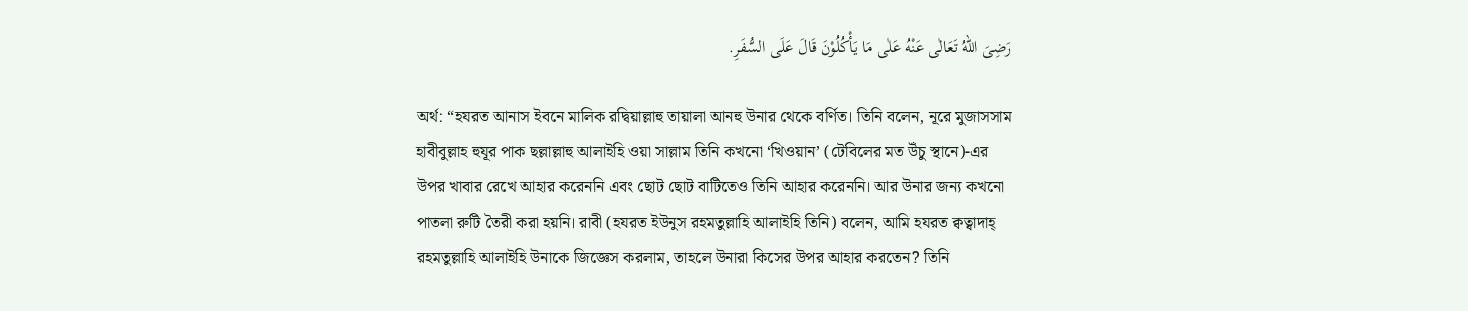رَضِىَ اللهُ تَعَالٰى عَنْهُ عَلٰى مَا يَأْكُلُوْنَ قَالَ عَلَى السُّفَرِ.

অর্থ: “হযরত আনাস ইবনে মালিক রদ্বিয়াল্লাহু তায়ালা আনহু উনার থেকে বর্ণিত। তিনি বলেন, নূরে মুজাসসাম হাবীবুল্লাহ হুযূর পাক ছল্লাল্লাহু আলাইহি ওয়া সাল্লাম তিনি কখনো ‘খিওয়ান’ (টেবিলের মত উঁচু স্থানে)-এর উপর খাবার রেখে আহার করেননি এবং ছোট ছোট বাটিতেও তিনি আহার করেননি। আর উনার জন্য কখনো পাতলা রুটি তৈরী করা হয়নি। রাবী (হযরত ইউনুস রহমতুল্লাহি আলাইহি তিনি) বলেন, আমি হযরত ক্বত্বাদাহ্ রহমতুল্লাহি আলাইহি উনাকে জিজ্ঞেস করলাম, তাহলে উনারা কিসের উপর আহার করতেন? তিনি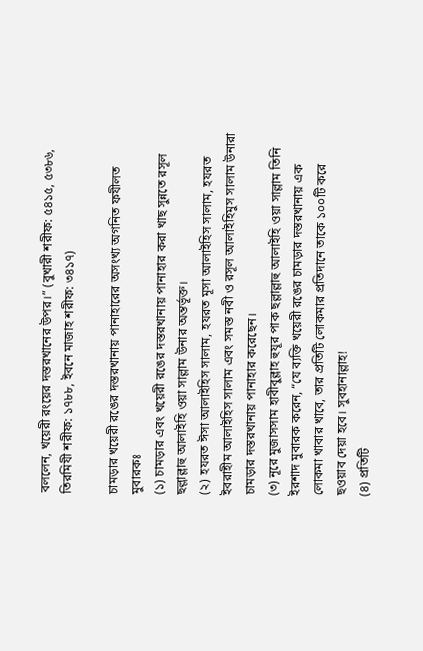বললেন, খয়েরী রংয়ের দস্তরখানের উপর।” (বুখারী শরীফ: ৫৪১৫, ৫৩৮৬, তিরমিযী শরীফ: ১৭৮৮, ইবনে মাজাহ শরীফ: ৩৪১৭)

চামড়ার খয়েরী রঙের দস্তরখানায় পানাহারের অসংখ্য অগনিত ফযীলত মুবারকঃ
(১) চামড়ার এবং খয়েরী রঙের দস্তরখানায় পানাহার করা খাছ সুন্নতে রসূল ছল্লাল্লাহু আলাইহি ওয়া সাল্লাম উনার অন্তর্ভূক্ত।
(২) হযরত ঈসা আলাইহিস সালাম, হযরত মূসা আলাইহিস সালাম, হযরত ইবরাহীম আলাইহিস সালাম এবং সমস্ত নবী ও রসূল আলাইহিমুস সালাম উনারা চামড়ার দস্তরখানায় পানাহার করেছেন।
(৩) নূরে মুজাসসাম হাবীবুল্লাহ হুযূর পাক ছল্লাল্লাহু আলাইহি ওয়া সাল্লাম তিনি ইরশাদ মুবারক করেন, “যে ব্যক্তি খয়েরী রঙের চামড়ার দস্তরখানায় এক লোকমা খাবার খাবে, তার প্রতিটি লোকমার প্রতিদানে তাকে ১০০টি করে ছওয়াব দেয়া হবে। সুবহানাল্লাহ!
(৪) প্রতিটি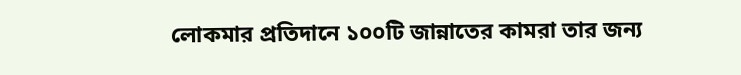লোকমার প্রতিদানে ১০০টি জান্নাতের কামরা তার জন্য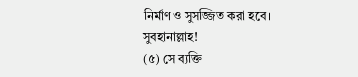নির্মাণ ও সুসজ্জিত করা হবে। সুবহানাল্লাহ!
(৫) সে ব্যক্তি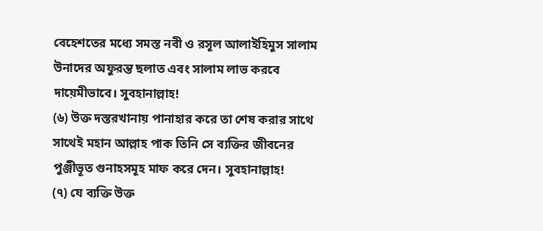বেহেশতের মধ্যে সমস্ত নবী ও রসূল আলাইহিমুস সালাম উনাদের অফুরন্ত ছলাত এবং সালাম লাভ করবে দায়েমীভাবে। সুবহানাল্লাহ!
(৬) উক্ত দস্তরখানায় পানাহার করে তা শেষ করার সাথে সাথেই মহান আল্লাহ পাক তিনি সে ব্যক্তির জীবনের পুঞ্জীভূত গুনাহসমূহ মাফ করে দেন। সুবহানাল্লাহ!
(৭) যে ব্যক্তি উক্ত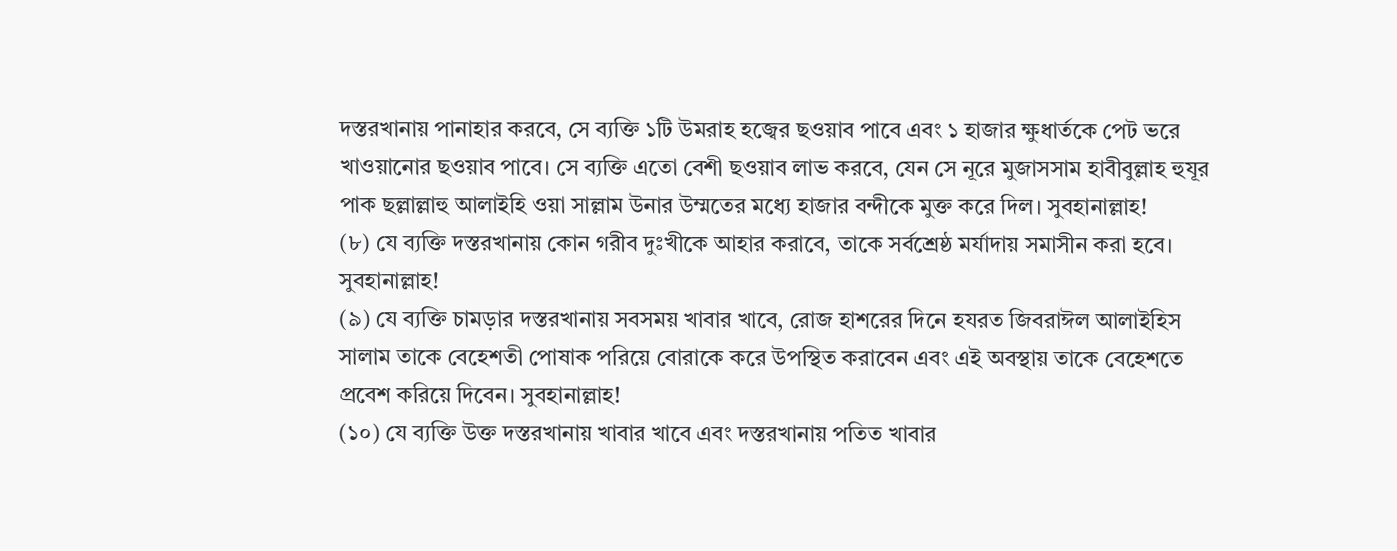দস্তরখানায় পানাহার করবে, সে ব্যক্তি ১টি উমরাহ হজ্বের ছওয়াব পাবে এবং ১ হাজার ক্ষুধার্তকে পেট ভরে খাওয়ানোর ছওয়াব পাবে। সে ব্যক্তি এতো বেশী ছওয়াব লাভ করবে, যেন সে নূরে মুজাসসাম হাবীবুল্লাহ হুযূর পাক ছল্লাল্লাহু আলাইহি ওয়া সাল্লাম উনার উম্মতের মধ্যে হাজার বন্দীকে মুক্ত করে দিল। সুবহানাল্লাহ!
(৮) যে ব্যক্তি দস্তরখানায় কোন গরীব দুঃখীকে আহার করাবে, তাকে সর্বশ্রেষ্ঠ মর্যাদায় সমাসীন করা হবে। সুবহানাল্লাহ!
(৯) যে ব্যক্তি চামড়ার দস্তরখানায় সবসময় খাবার খাবে, রোজ হাশরের দিনে হযরত জিবরাঈল আলাইহিস সালাম তাকে বেহেশতী পোষাক পরিয়ে বোরাকে করে উপস্থিত করাবেন এবং এই অবস্থায় তাকে বেহেশতে প্রবেশ করিয়ে দিবেন। সুবহানাল্লাহ!
(১০) যে ব্যক্তি উক্ত দস্তরখানায় খাবার খাবে এবং দস্তরখানায় পতিত খাবার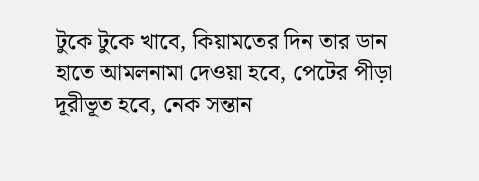টুকে টুকে খাবে, কিয়ামতের দিন তার ডান হাতে আমলনামা দেওয়া হবে, পেটের পীড়া দূরীভূত হবে, নেক সন্তান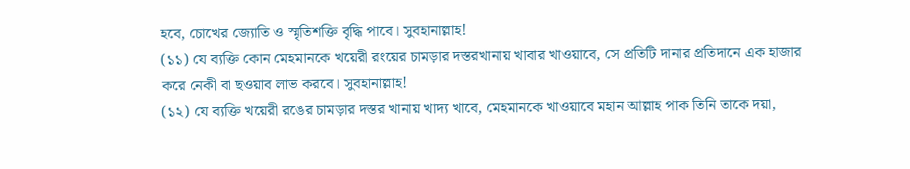হবে, চোখের জ্যোতি ও স্মৃতিশক্তি বৃদ্ধি পাবে। সুবহানাল্লাহ!
(১১) যে ব্যক্তি কোন মেহমানকে খয়েরী রংয়ের চামড়ার দস্তরখানায় খাবার খাওয়াবে, সে প্রতিটি দানার প্রতিদানে এক হাজার করে নেকী বা ছওয়াব লাভ করবে। সুবহানাল্লাহ!
(১২) যে ব্যক্তি খয়েরী রঙের চামড়ার দস্তর খানায় খাদ্য খাবে, মেহমানকে খাওয়াবে মহান আল্লাহ পাক তিনি তাকে দয়া,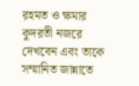রহমত ও ক্ষমার কুদরতী নজরে দেখবেন এবং তাকে সম্মানিত জান্নাতে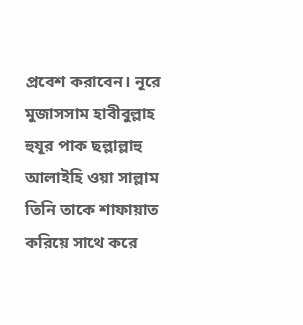প্রবেশ করাবেন। নূরে মুজাসসাম হাবীবুল্লাহ হুযূর পাক ছল্লাল্লাহু আলাইহি ওয়া সাল্লাম তিনি তাকে শাফায়াত করিয়ে সাথে করে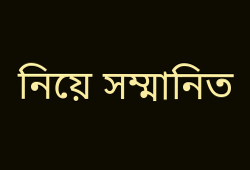নিয়ে সম্মানিত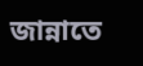জান্নাতে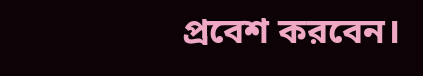প্রবেশ করবেন।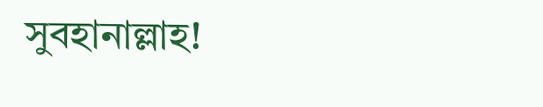সুবহানাল্লাহ!